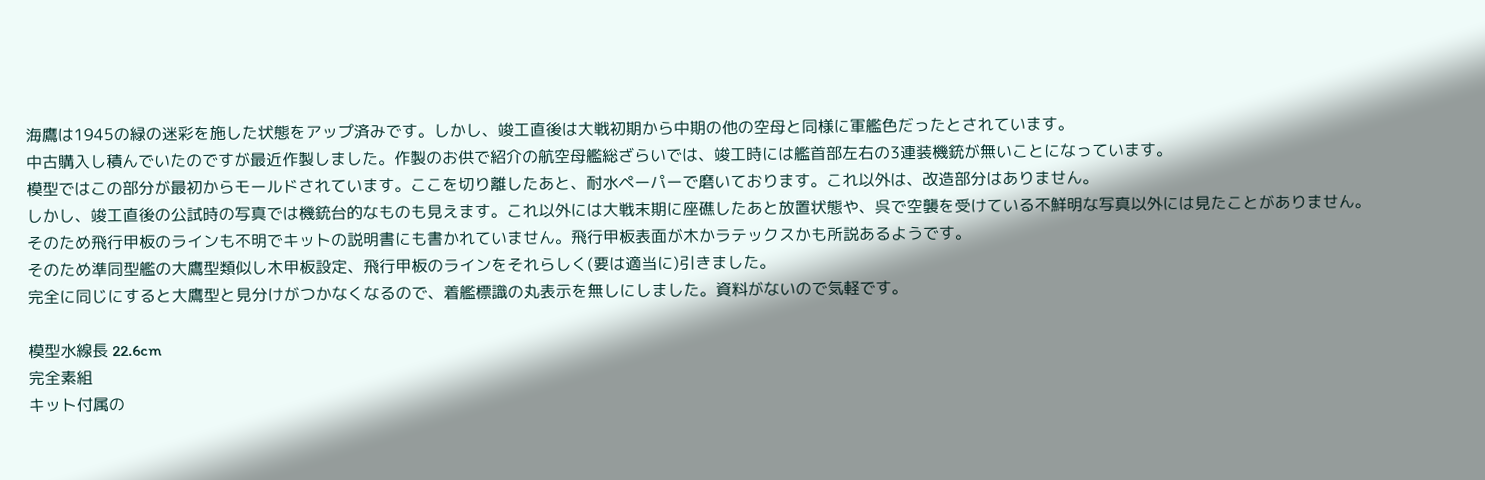海鷹は1945の緑の迷彩を施した状態をアップ済みです。しかし、竣工直後は大戦初期から中期の他の空母と同様に軍艦色だったとされています。
中古購入し積んでいたのですが最近作製しました。作製のお供で紹介の航空母艦総ざらいでは、竣工時には艦首部左右の3連装機銃が無いことになっています。
模型ではこの部分が最初からモールドされています。ここを切り離したあと、耐水ペーパーで磨いております。これ以外は、改造部分はありません。
しかし、竣工直後の公試時の写真では機銃台的なものも見えます。これ以外には大戦末期に座礁したあと放置状態や、呉で空襲を受けている不鮮明な写真以外には見たことがありません。
そのため飛行甲板のラインも不明でキットの説明書にも書かれていません。飛行甲板表面が木かラテックスかも所説あるようです。
そのため準同型艦の大鷹型類似し木甲板設定、飛行甲板のラインをそれらしく(要は適当に)引きました。
完全に同じにすると大鷹型と見分けがつかなくなるので、着艦標識の丸表示を無しにしました。資料がないので気軽です。

模型水線長 22.6cm
完全素組
キット付属の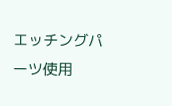エッチングパーツ使用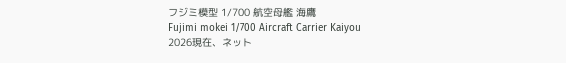フジミ模型 1/700 航空母艦 海鷹
Fujimi mokei 1/700 Aircraft Carrier Kaiyou
2026現在、ネット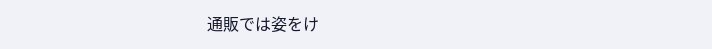通販では姿をけ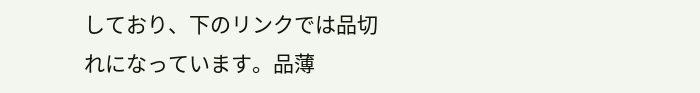しており、下のリンクでは品切れになっています。品薄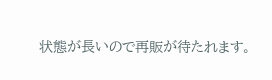状態が長いので再販が待たれます。